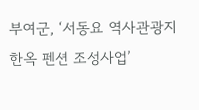부여군, ‘서동요 역사관광지 한옥 펜션 조성사업’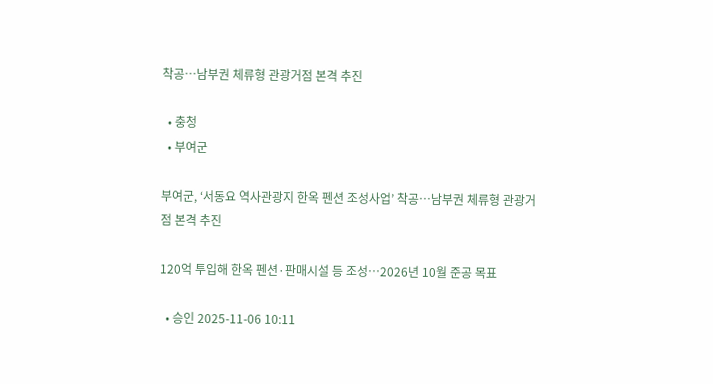착공…남부권 체류형 관광거점 본격 추진

  • 충청
  • 부여군

부여군, ‘서동요 역사관광지 한옥 펜션 조성사업’ 착공…남부권 체류형 관광거점 본격 추진

120억 투입해 한옥 펜션·판매시설 등 조성…2026년 10월 준공 목표

  • 승인 2025-11-06 10:11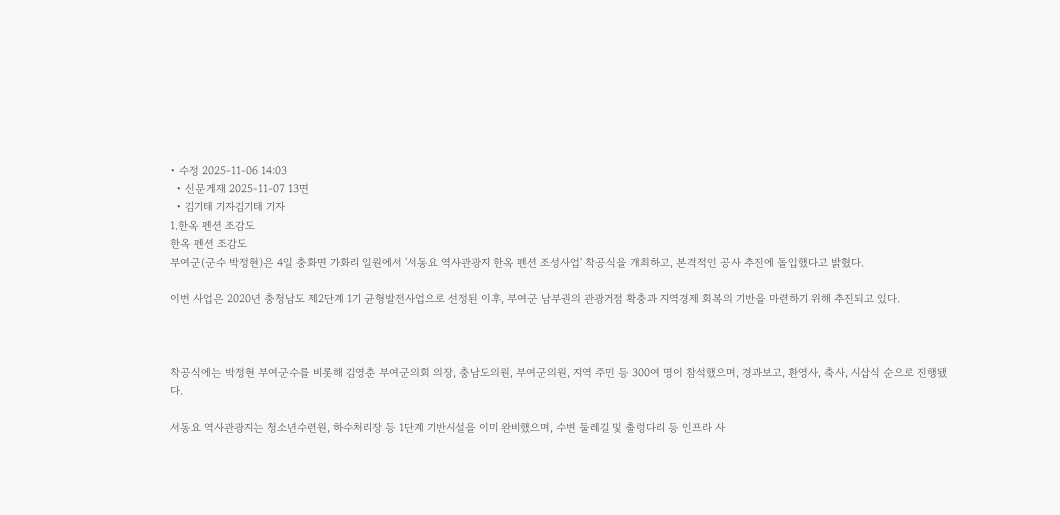• 수정 2025-11-06 14:03
  • 신문게재 2025-11-07 13면
  • 김기태 기자김기태 기자
1.한옥 펜션 조감도
한옥 펜션 조감도
부여군(군수 박정현)은 4일 충화면 가화리 일원에서 '서동요 역사관광지 한옥 펜션 조성사업' 착공식을 개최하고, 본격적인 공사 추진에 돌입했다고 밝혔다.

이번 사업은 2020년 충청남도 제2단계 1기 균형발전사업으로 선정된 이후, 부여군 남부권의 관광거점 확충과 지역경제 회복의 기반을 마련하기 위해 추진되고 있다.



착공식에는 박정현 부여군수를 비롯해 김영춘 부여군의회 의장, 충남도의원, 부여군의원, 지역 주민 등 300여 명이 참석했으며, 경과보고, 환영사, 축사, 시삽식 순으로 진행됐다.

서동요 역사관광지는 청소년수련원, 하수처리장 등 1단계 기반시설을 이미 완비했으며, 수변 둘레길 및 출렁다리 등 인프라 사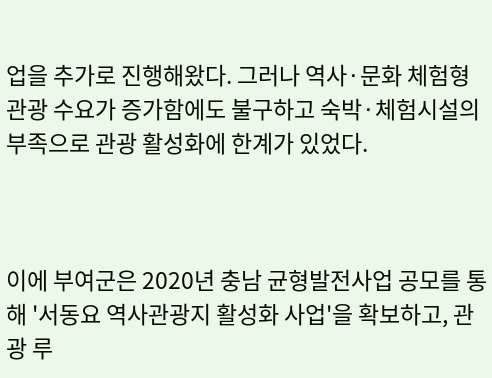업을 추가로 진행해왔다. 그러나 역사·문화 체험형 관광 수요가 증가함에도 불구하고 숙박·체험시설의 부족으로 관광 활성화에 한계가 있었다.



이에 부여군은 2020년 충남 균형발전사업 공모를 통해 '서동요 역사관광지 활성화 사업'을 확보하고, 관광 루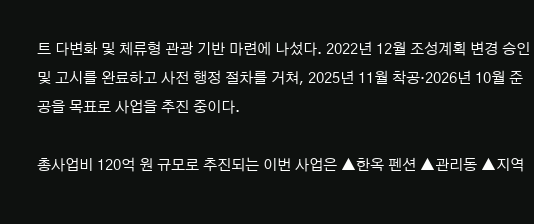트 다변화 및 체류형 관광 기반 마련에 나섰다. 2022년 12월 조성계획 변경 승인 및 고시를 완료하고 사전 행정 절차를 거쳐, 2025년 11월 착공·2026년 10월 준공을 목표로 사업을 추진 중이다.

총사업비 120억 원 규모로 추진되는 이번 사업은 ▲한옥 펜션 ▲관리동 ▲지역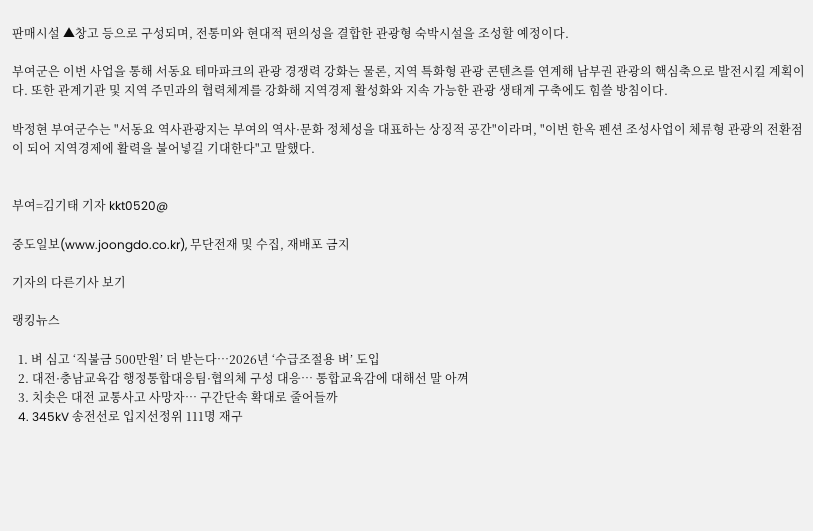판매시설 ▲창고 등으로 구성되며, 전통미와 현대적 편의성을 결합한 관광형 숙박시설을 조성할 예정이다.

부여군은 이번 사업을 통해 서동요 테마파크의 관광 경쟁력 강화는 물론, 지역 특화형 관광 콘텐츠를 연계해 남부권 관광의 핵심축으로 발전시킬 계획이다. 또한 관계기관 및 지역 주민과의 협력체계를 강화해 지역경제 활성화와 지속 가능한 관광 생태계 구축에도 힘쓸 방침이다.

박정현 부여군수는 "서동요 역사관광지는 부여의 역사·문화 정체성을 대표하는 상징적 공간"이라며, "이번 한옥 펜션 조성사업이 체류형 관광의 전환점이 되어 지역경제에 활력을 불어넣길 기대한다"고 말했다.


부여=김기태 기자 kkt0520@

중도일보(www.joongdo.co.kr), 무단전재 및 수집, 재배포 금지

기자의 다른기사 보기

랭킹뉴스

  1. 벼 심고 ‘직불금 500만원’ 더 받는다…2026년 ‘수급조절용 벼’ 도입
  2. 대전·충남교육감 행정통합대응팀·협의체 구성 대응… 통합교육감에 대해선 말 아껴
  3. 치솟은 대전 교통사고 사망자… 구간단속 확대로 줄어들까
  4. 345kV 송전선로 입지선정위 111명 재구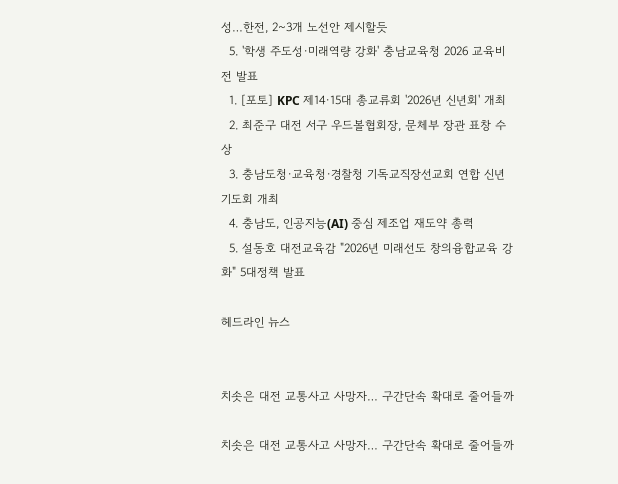성…한전, 2~3개 노선안 제시할듯
  5. '학생 주도성·미래역량 강화' 충남교육청 2026 교육비전 발표
  1. [포토] KPC 제14·15대 총교류회 '2026년 신년회' 개최
  2. 최준구 대전 서구 우드볼협회장, 문체부 장관 표창 수상
  3. 충남도청·교육청·경찰청 기독교직장선교회 연합 신년 기도회 개최
  4. 충남도, 인공지능(AI) 중심 제조업 재도약 총력
  5. 설동호 대전교육감 "2026년 미래선도 창의융합교육 강화" 5대정책 발표

헤드라인 뉴스


치솟은 대전 교통사고 사망자… 구간단속 확대로 줄어들까

치솟은 대전 교통사고 사망자… 구간단속 확대로 줄어들까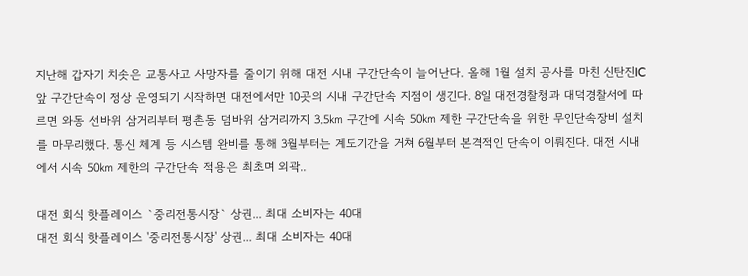지난해 갑자기 치솟은 교통사고 사망자를 줄이기 위해 대전 시내 구간단속이 늘어난다. 올해 1월 설치 공사를 마친 신탄진IC 앞 구간단속이 정상 운영되기 시작하면 대전에서만 10곳의 시내 구간단속 지점이 생긴다. 8일 대전경찰청과 대덕경찰서에 따르면 와동 선바위 삼거리부터 평촌동 덤바위 삼거리까지 3.5㎞ 구간에 시속 50㎞ 제한 구간단속을 위한 무인단속장비 설치를 마무리했다. 통신 체계 등 시스템 완비를 통해 3월부터는 계도기간을 거쳐 6월부터 본격적인 단속이 이뤄진다. 대전 시내에서 시속 50㎞ 제한의 구간단속 적용은 최초며 외곽..

대전 회식 핫플레이스 `중리전통시장` 상권... 최대 소비자는 40대
대전 회식 핫플레이스 '중리전통시장' 상권... 최대 소비자는 40대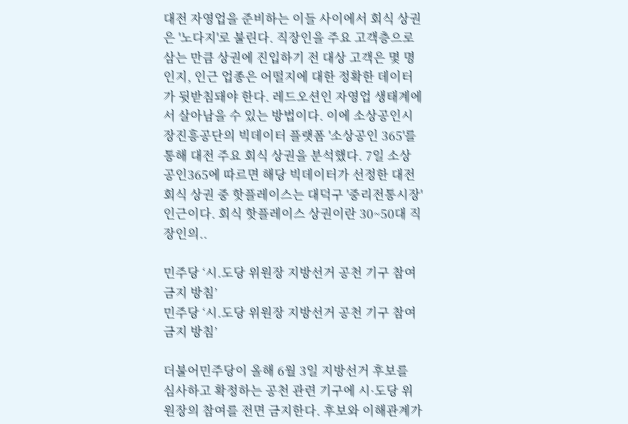대전 자영업을 준비하는 이들 사이에서 회식 상권은 '노다지'로 불린다. 직장인을 주요 고객층으로 삼는 만큼 상권에 진입하기 전 대상 고객은 몇 명인지, 인근 업종은 어떨지에 대한 정확한 데이터가 뒷받침돼야 한다. 레드오션인 자영업 생태계에서 살아남을 수 있는 방법이다. 이에 소상공인시장진흥공단의 빅데이터 플랫폼 '소상공인 365'를 통해 대전 주요 회식 상권을 분석했다. 7일 소상공인365에 따르면 해당 빅데이터가 선정한 대전 회식 상권 중 핫플레이스는 대덕구 '중리전통시장' 인근이다. 회식 핫플레이스 상권이란 30~50대 직장인의..

민주당 ‘시.도당 위원장 지방선거 공천 기구 참여 금지 방침’
민주당 ‘시.도당 위원장 지방선거 공천 기구 참여 금지 방침’

더불어민주당이 올해 6월 3일 지방선거 후보를 심사하고 확정하는 공천 관련 기구에 시·도당 위원장의 참여를 전면 금지한다. 후보와 이해관계가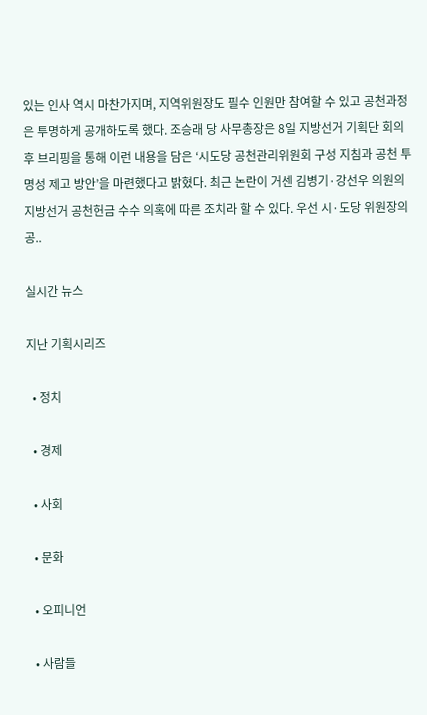있는 인사 역시 마찬가지며, 지역위원장도 필수 인원만 참여할 수 있고 공천과정은 투명하게 공개하도록 했다. 조승래 당 사무총장은 8일 지방선거 기획단 회의 후 브리핑을 통해 이런 내용을 담은 ‘시도당 공천관리위원회 구성 지침과 공천 투명성 제고 방안’을 마련했다고 밝혔다. 최근 논란이 거센 김병기·강선우 의원의 지방선거 공천헌금 수수 의혹에 따른 조치라 할 수 있다. 우선 시·도당 위원장의 공..

실시간 뉴스

지난 기획시리즈

  • 정치

  • 경제

  • 사회

  • 문화

  • 오피니언

  • 사람들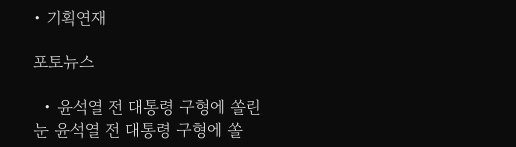• 기획연재

포토뉴스

  • 윤석열 전 대통령 구형에 쏠린 눈 윤석열 전 대통령 구형에 쏠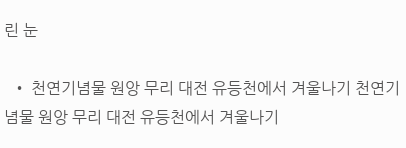린 눈

  • 천연기념물 원앙 무리 대전 유등천에서 겨울나기 천연기념물 원앙 무리 대전 유등천에서 겨울나기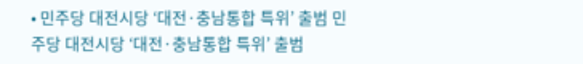• 민주당 대전시당 ‘대전·충남통합 특위’ 출범 민주당 대전시당 ‘대전·충남통합 특위’ 출범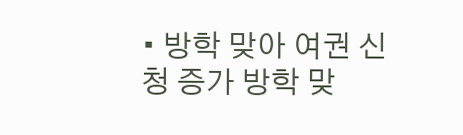• 방학 맞아 여권 신청 증가 방학 맞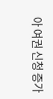아 여권 신청 증가